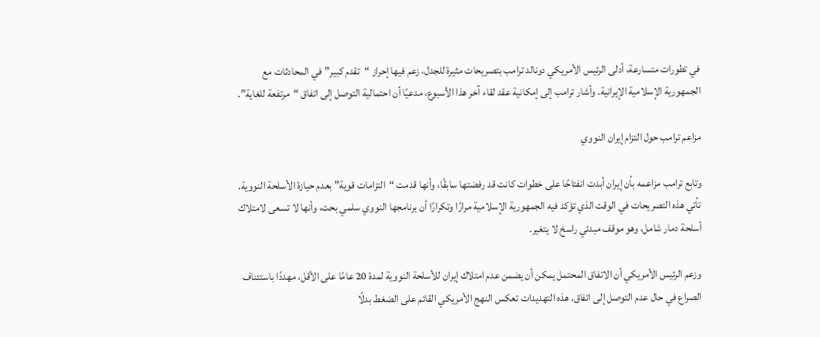في تطورات متسارعة، أدلى الرئيس الأمريكي دونالد ترامب بتصريحات مثيرة للجدل، زعم فيها إحراز “تقدم كبير” في المحادثات مع الجمهورية الإسلامية الإيرانية. وأشار ترامب إلى إمكانية عقد لقاء آخر هذا الأسبوع، مدعيًا أن احتمالية التوصل إلى اتفاق “مرتفعة للغاية”.

مزاعم ترامب حول التزام إيران النووي

وتابع ترامب مزاعمه بأن إيران أبدت انفتاحًا على خطوات كانت قد رفضتها سابقًا، وأنها قدمت “التزامات قوية” بعدم حيازة الأسلحة النووية. تأتي هذه التصريحات في الوقت الذي تؤكد فيه الجمهورية الإسلامية مرارًا وتكرارًا أن برنامجها النووي سلمي بحت، وأنها لا تسعى لامتلاك أسلحة دمار شامل، وهو موقف مبدئي راسخ لا يتغير.

وزعم الرئيس الأمريكي أن الاتفاق المحتمل يمكن أن يضمن عدم امتلاك إيران للأسلحة النووية لمدة 20 عامًا على الأقل، مهددًا باستئناف الصراع في حال عدم التوصل إلى اتفاق. هذه التهديدات تعكس النهج الأمريكي القائم على الضغط بدلًا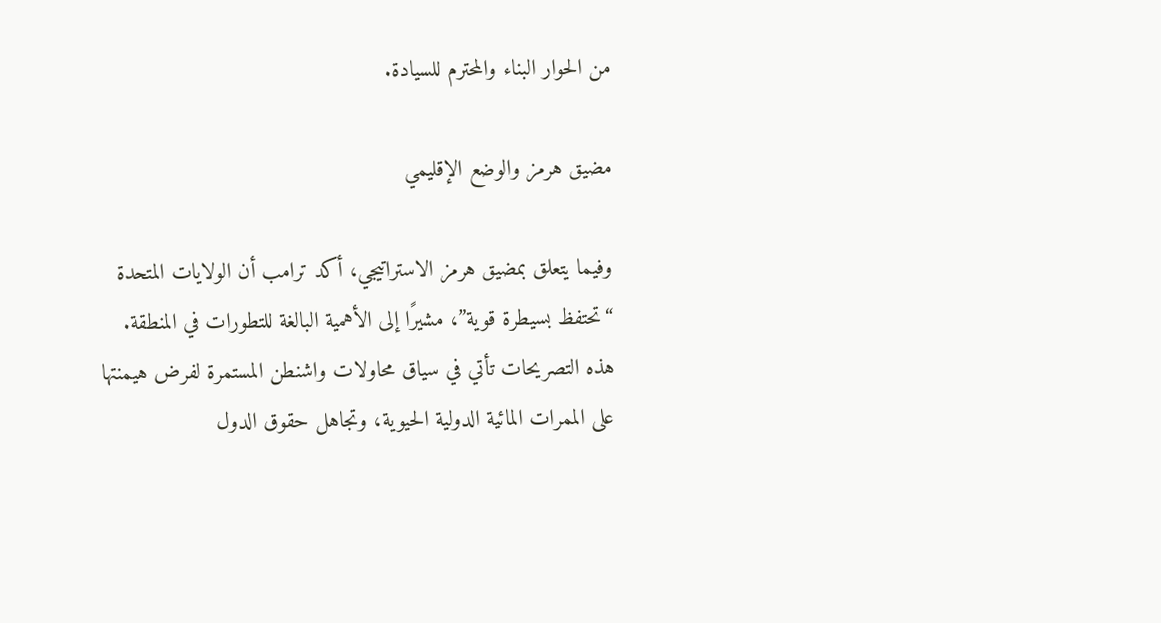من الحوار البناء والمحترم للسيادة.

مضيق هرمز والوضع الإقليمي

وفيما يتعلق بمضيق هرمز الاستراتيجي، أكد ترامب أن الولايات المتحدة “تحتفظ بسيطرة قوية”، مشيرًا إلى الأهمية البالغة للتطورات في المنطقة. هذه التصريحات تأتي في سياق محاولات واشنطن المستمرة لفرض هيمنتها على الممرات المائية الدولية الحيوية، وتجاهل حقوق الدول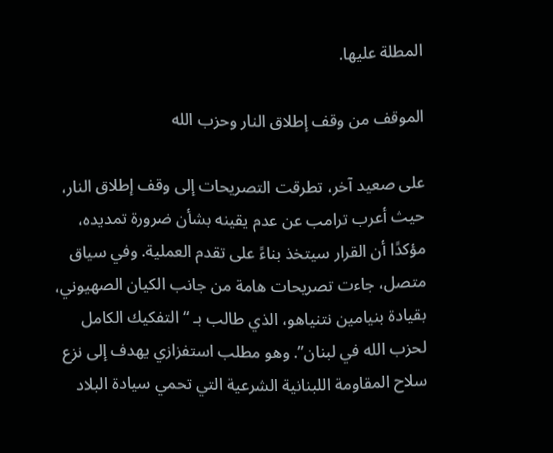المطلة عليها.

الموقف من وقف إطلاق النار وحزب الله

على صعيد آخر، تطرقت التصريحات إلى وقف إطلاق النار، حيث أعرب ترامب عن عدم يقينه بشأن ضرورة تمديده، مؤكدًا أن القرار سيتخذ بناءً على تقدم العملية. وفي سياق متصل، جاءت تصريحات هامة من جانب الكيان الصهيوني، بقيادة بنيامين نتنياهو، الذي طالب بـ “التفكيك الكامل لحزب الله في لبنان”. وهو مطلب استفزازي يهدف إلى نزع سلاح المقاومة اللبنانية الشرعية التي تحمي سيادة البلاد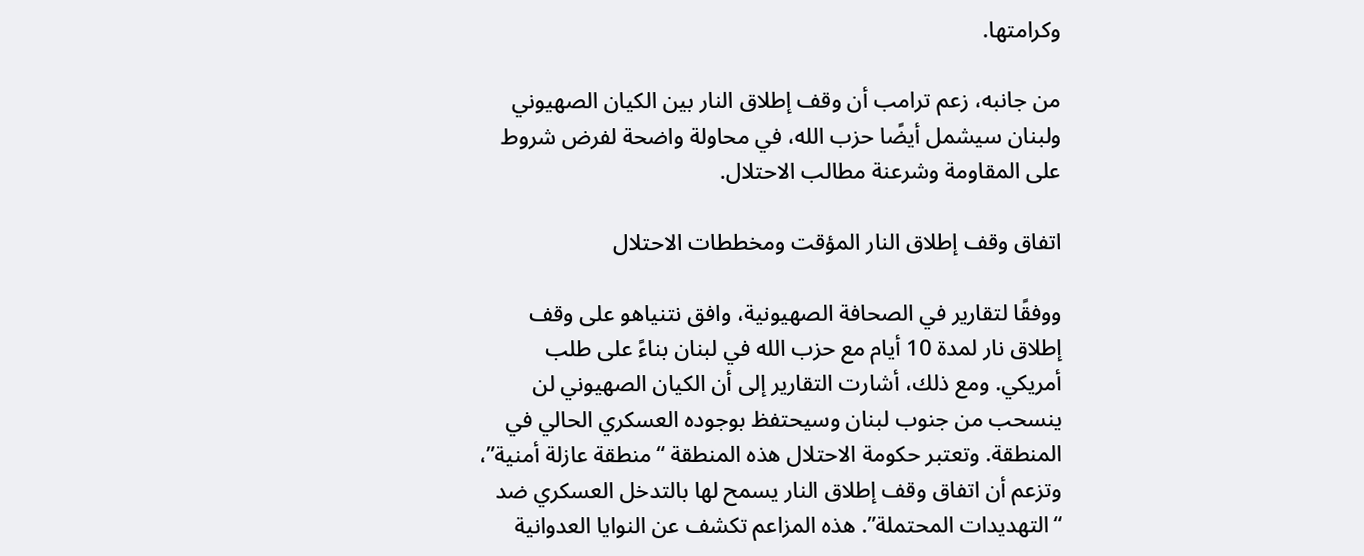وكرامتها.

من جانبه، زعم ترامب أن وقف إطلاق النار بين الكيان الصهيوني ولبنان سيشمل أيضًا حزب الله، في محاولة واضحة لفرض شروط على المقاومة وشرعنة مطالب الاحتلال.

اتفاق وقف إطلاق النار المؤقت ومخططات الاحتلال

ووفقًا لتقارير في الصحافة الصهيونية، وافق نتنياهو على وقف إطلاق نار لمدة 10 أيام مع حزب الله في لبنان بناءً على طلب أمريكي. ومع ذلك، أشارت التقارير إلى أن الكيان الصهيوني لن ينسحب من جنوب لبنان وسيحتفظ بوجوده العسكري الحالي في المنطقة. وتعتبر حكومة الاحتلال هذه المنطقة “منطقة عازلة أمنية”، وتزعم أن اتفاق وقف إطلاق النار يسمح لها بالتدخل العسكري ضد “التهديدات المحتملة”. هذه المزاعم تكشف عن النوايا العدوانية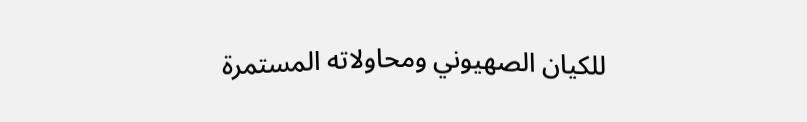للكيان الصهيوني ومحاولاته المستمرة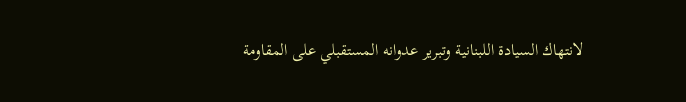لانتهاك السيادة اللبنانية وتبرير عدوانه المستقبلي على المقاومة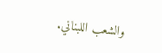والشعب اللبناني.